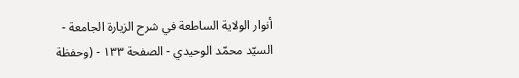أنوار الولاية الساطعة في شرح الزيارة الجامعة - السيّد محمّد الوحيدي - الصفحة ١٣٣ - (وحفظة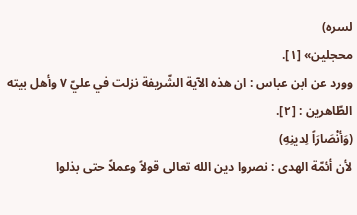لسره)
محجلين» [١].
وورد عن ابن عباس : ان هذه الآية الشّريفة نزلت في عليّ ٧ وأهل بيته الطّاهرين : [٢].
(وَأنْصَارَاً لِدينِهِ)
لأن أئمّة الهدى : نصروا دين الله تعالى قولاً وعملاً حتى بذلوا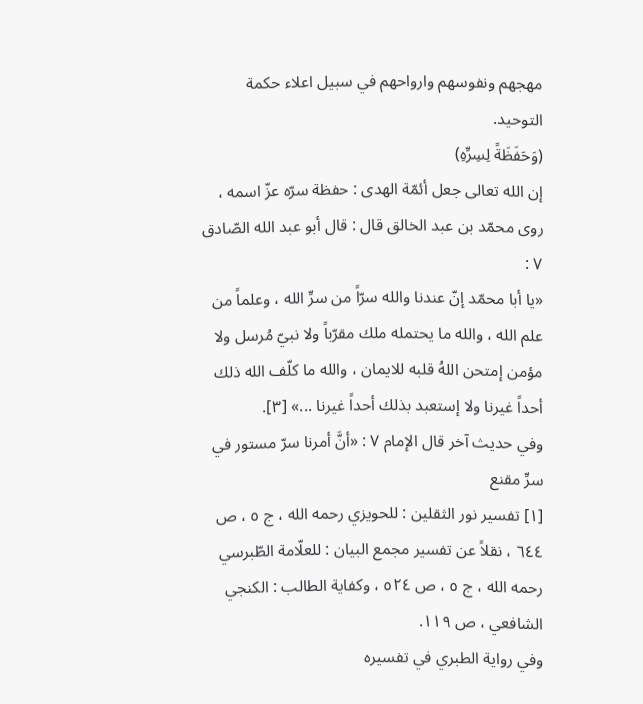مهجهم ونفوسهم وارواحهم في سبيل اعلاء حكمة التوحيد.
(وَحَفَظَةً لِسِرِّهِ)
إن الله تعالى جعل أئمّة الهدى : حفظة سرّه عزّ اسمه ، روى محمّد بن عبد الخالق قال : قال أبو عبد الله الصّادق ٧ :
«يا أبا محمّد إنّ عندنا والله سرّاً من سرِّ الله ، وعلماً من علم الله ، والله ما يحتمله ملك مقرّباً ولا نبيّ مُرسل ولا مؤمن إمتحن اللهُ قلبه للايمان ، والله ما كلّف الله ذلك أحداً غيرنا ولا إستعبد بذلك أحداً غيرنا ...» [٣].
وفي حديث آخر قال الإمام ٧ : «أنَّ أمرنا سرّ مستور في سرِّ مقنع
[١] تفسير نور الثقلين : للحويزي رحمه الله ، ج ٥ ، ص ٦٤٤ ، نقلاً عن تفسير مجمع البيان : للعلّامة الطّبرسي رحمه الله ، ج ٥ ، ص ٥٢٤ ، وكفاية الطالب : الكنجي الشافعي ، ص ١١٩.
وفي رواية الطبري في تفسيره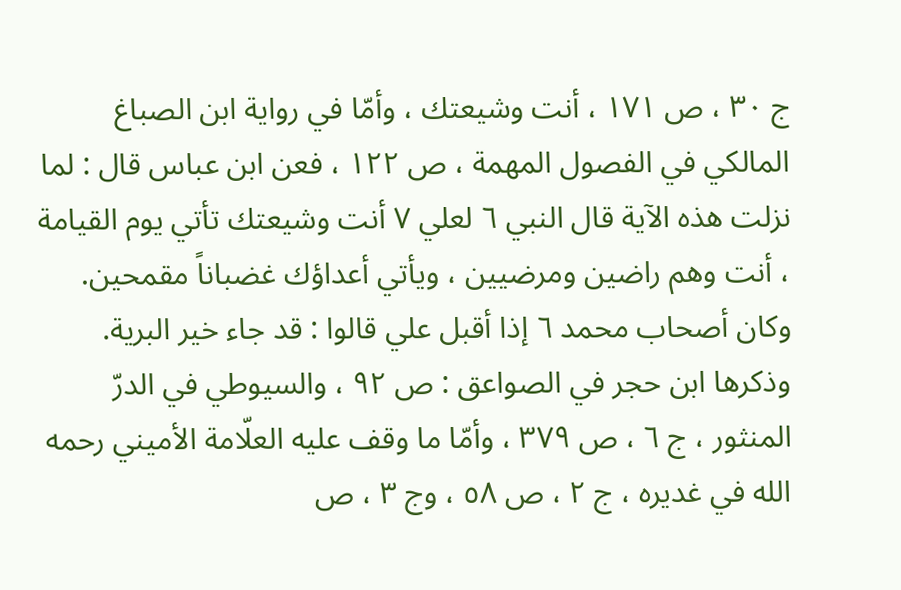ج ٣٠ ، ص ١٧١ ، أنت وشيعتك ، وأمّا في رواية ابن الصباغ المالكي في الفصول المهمة ، ص ١٢٢ ، فعن ابن عباس قال : لما نزلت هذه الآية قال النبي ٦ لعلي ٧ أنت وشيعتك تأتي يوم القيامة ، أنت وهم راضين ومرضيين ، ويأتي أعداؤك غضباناً مقمحين. وكان أصحاب محمد ٦ إذا أقبل علي قالوا : قد جاء خير البرية. وذكرها ابن حجر في الصواعق : ص ٩٢ ، والسيوطي في الدرّ المنثور ، ج ٦ ، ص ٣٧٩ ، وأمّا ما وقف عليه العلّامة الأميني رحمه الله في غديره ، ج ٢ ، ص ٥٨ ، وج ٣ ، ص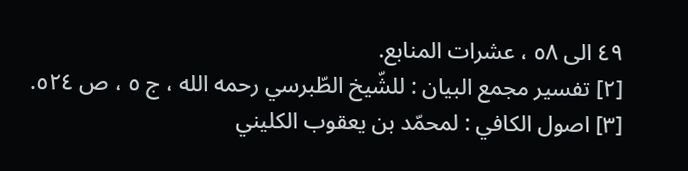٤٩ الى ٥٨ ، عشرات المنابع.
[٢] تفسير مجمع البيان : للشّيخ الطّبرسي رحمه الله ، ج ٥ ، ص ٥٢٤.
[٣] اصول الكافي : لمحمّد بن يعقوب الكليني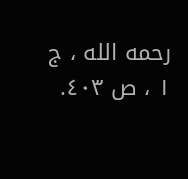رحمه الله ، ج ١ ، ص ٤٠٣.